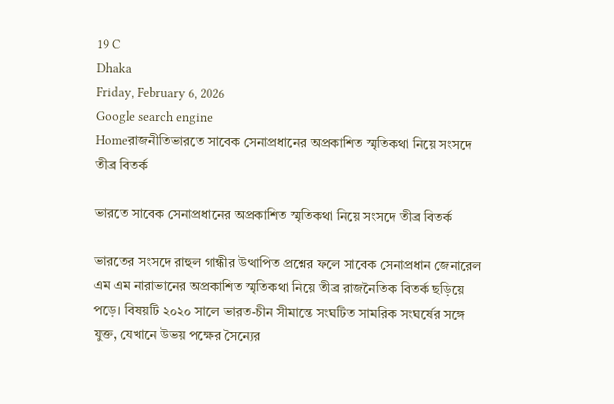19 C
Dhaka
Friday, February 6, 2026
Google search engine
Homeরাজনীতিভারতে সাবেক সেনাপ্রধানের অপ্রকাশিত স্মৃতিকথা নিয়ে সংসদে তীব্র বিতর্ক

ভারতে সাবেক সেনাপ্রধানের অপ্রকাশিত স্মৃতিকথা নিয়ে সংসদে তীব্র বিতর্ক

ভারতের সংসদে রাহুল গান্ধীর উত্থাপিত প্রশ্নের ফলে সাবেক সেনাপ্রধান জেনারেল এম এম নারাভানের অপ্রকাশিত স্মৃতিকথা নিয়ে তীব্র রাজনৈতিক বিতর্ক ছড়িয়ে পড়ে। বিষয়টি ২০২০ সালে ভারত-চীন সীমান্তে সংঘটিত সামরিক সংঘর্ষের সঙ্গে যুক্ত, যেখানে উভয় পক্ষের সৈন্যের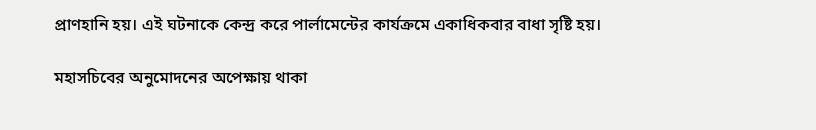প্রাণহানি হয়। এই ঘটনাকে কেন্দ্র করে পার্লামেন্টের কার্যক্রমে একাধিকবার বাধা সৃষ্টি হয়।

মহাসচিবের অনুমোদনের অপেক্ষায় থাকা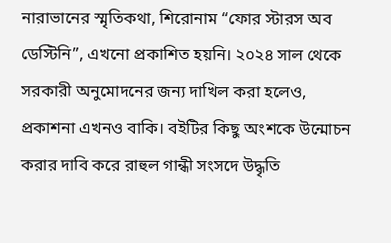নারাভানের স্মৃতিকথা, শিরোনাম “ফোর স্টারস অব ডেস্টিনি”, এখনো প্রকাশিত হয়নি। ২০২৪ সাল থেকে সরকারী অনুমোদনের জন্য দাখিল করা হলেও, প্রকাশনা এখনও বাকি। বইটির কিছু অংশকে উন্মোচন করার দাবি করে রাহুল গান্ধী সংসদে উদ্ধৃতি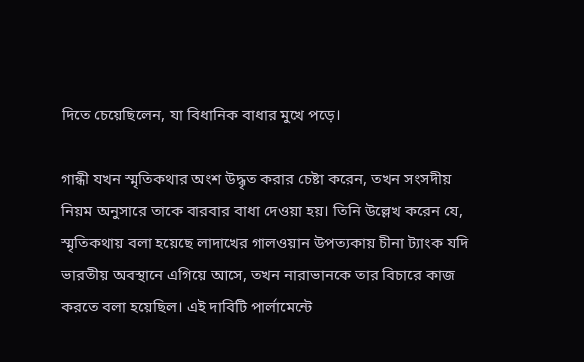দিতে চেয়েছিলেন, যা বিধানিক বাধার মুখে পড়ে।

গান্ধী যখন স্মৃতিকথার অংশ উদ্ধৃত করার চেষ্টা করেন, তখন সংসদীয় নিয়ম অনুসারে তাকে বারবার বাধা দেওয়া হয়। তিনি উল্লেখ করেন যে, স্মৃতিকথায় বলা হয়েছে লাদাখের গালওয়ান উপত্যকায় চীনা ট্যাংক যদি ভারতীয় অবস্থানে এগিয়ে আসে, তখন নারাভানকে তার বিচারে কাজ করতে বলা হয়েছিল। এই দাবিটি পার্লামেন্টে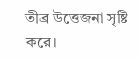তীব্র উত্তেজনা সৃষ্টি করে।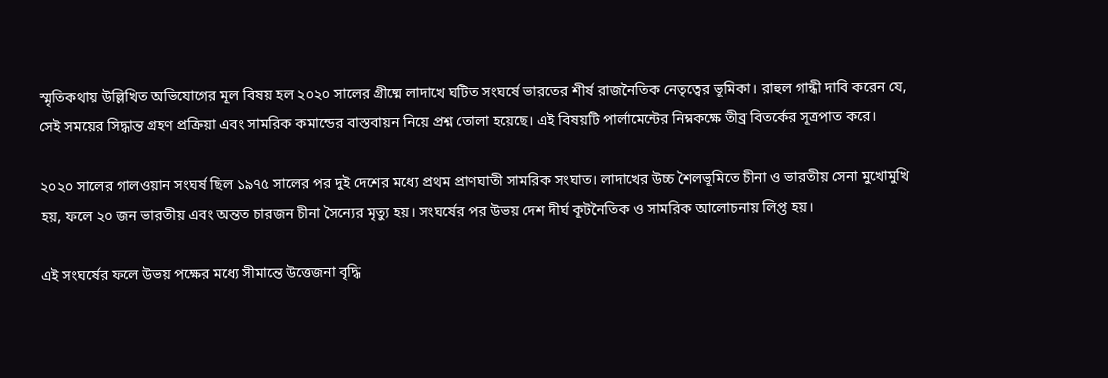স্মৃতিকথায় উল্লিখিত অভিযোগের মূল বিষয় হল ২০২০ সালের গ্রীষ্মে লাদাখে ঘটিত সংঘর্ষে ভারতের শীর্ষ রাজনৈতিক নেতৃত্বের ভূমিকা। রাহুল গান্ধী দাবি করেন যে, সেই সময়ের সিদ্ধান্ত গ্রহণ প্রক্রিয়া এবং সামরিক কমান্ডের বাস্তবায়ন নিয়ে প্রশ্ন তোলা হয়েছে। এই বিষয়টি পার্লামেন্টের নিম্নকক্ষে তীব্র বিতর্কের সূত্রপাত করে।

২০২০ সালের গালওয়ান সংঘর্ষ ছিল ১৯৭৫ সালের পর দুই দেশের মধ্যে প্রথম প্রাণঘাতী সামরিক সংঘাত। লাদাখের উচ্চ শৈলভূমিতে চীনা ও ভারতীয় সেনা মুখোমুখি হয়, ফলে ২০ জন ভারতীয় এবং অন্তত চারজন চীনা সৈন্যের মৃত্যু হয়। সংঘর্ষের পর উভয় দেশ দীর্ঘ কূটনৈতিক ও সামরিক আলোচনায় লিপ্ত হয়।

এই সংঘর্ষের ফলে উভয় পক্ষের মধ্যে সীমান্তে উত্তেজনা বৃদ্ধি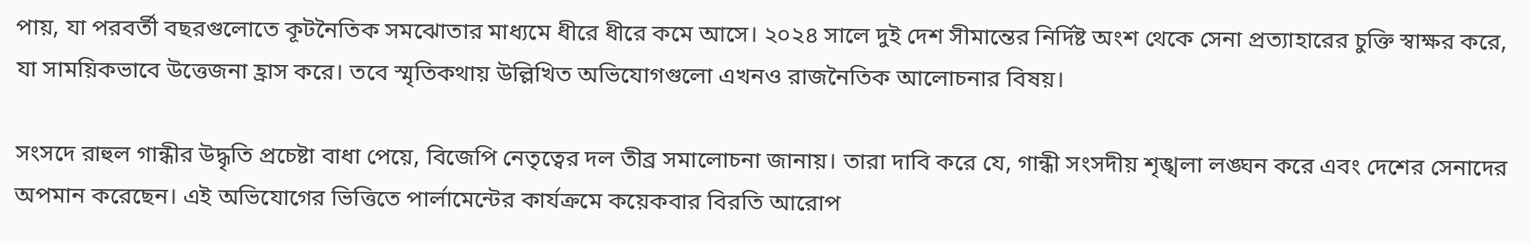পায়, যা পরবর্তী বছরগুলোতে কূটনৈতিক সমঝোতার মাধ্যমে ধীরে ধীরে কমে আসে। ২০২৪ সালে দুই দেশ সীমান্তের নির্দিষ্ট অংশ থেকে সেনা প্রত্যাহারের চুক্তি স্বাক্ষর করে, যা সাময়িকভাবে উত্তেজনা হ্রাস করে। তবে স্মৃতিকথায় উল্লিখিত অভিযোগগুলো এখনও রাজনৈতিক আলোচনার বিষয়।

সংসদে রাহুল গান্ধীর উদ্ধৃতি প্রচেষ্টা বাধা পেয়ে, বিজেপি নেতৃত্বের দল তীব্র সমালোচনা জানায়। তারা দাবি করে যে, গান্ধী সংসদীয় শৃঙ্খলা লঙ্ঘন করে এবং দেশের সেনাদের অপমান করেছেন। এই অভিযোগের ভিত্তিতে পার্লামেন্টের কার্যক্রমে কয়েকবার বিরতি আরোপ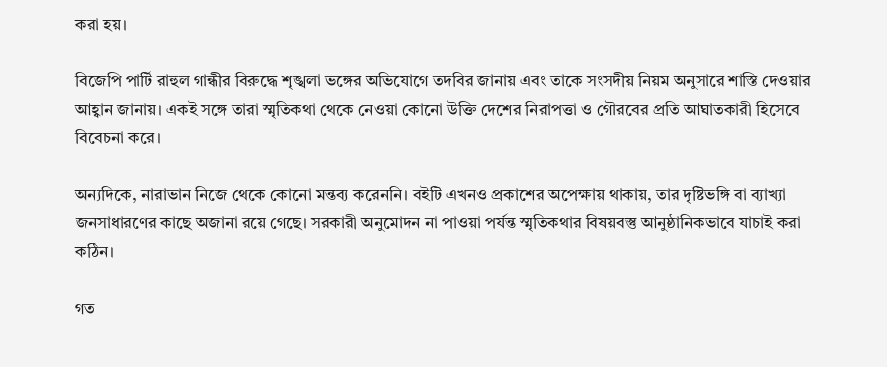করা হয়।

বিজেপি পার্টি রাহুল গান্ধীর বিরুদ্ধে শৃঙ্খলা ভঙ্গের অভিযোগে তদবির জানায় এবং তাকে সংসদীয় নিয়ম অনুসারে শাস্তি দেওয়ার আহ্বান জানায়। একই সঙ্গে তারা স্মৃতিকথা থেকে নেওয়া কোনো উক্তি দেশের নিরাপত্তা ও গৌরবের প্রতি আঘাতকারী হিসেবে বিবেচনা করে।

অন্যদিকে, নারাভান নিজে থেকে কোনো মন্তব্য করেননি। বইটি এখনও প্রকাশের অপেক্ষায় থাকায়, তার দৃষ্টিভঙ্গি বা ব্যাখ্যা জনসাধারণের কাছে অজানা রয়ে গেছে। সরকারী অনুমোদন না পাওয়া পর্যন্ত স্মৃতিকথার বিষয়বস্তু আনুষ্ঠানিকভাবে যাচাই করা কঠিন।

গত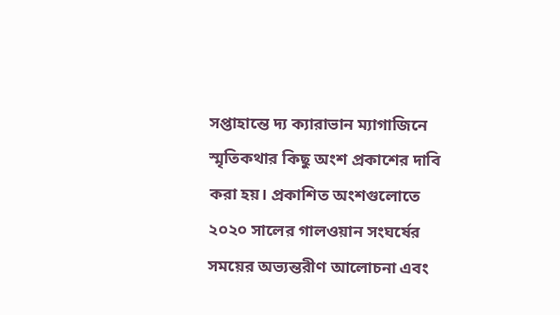সপ্তাহান্তে দ্য ক্যারাভান ম্যাগাজিনে স্মৃতিকথার কিছু অংশ প্রকাশের দাবি করা হয়। প্রকাশিত অংশগুলোতে ২০২০ সালের গালওয়ান সংঘর্ষের সময়ের অভ্যন্তরীণ আলোচনা এবং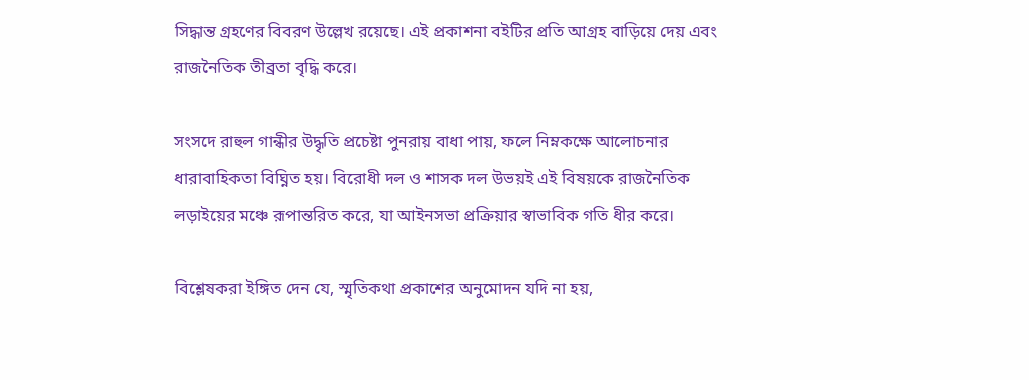সিদ্ধান্ত গ্রহণের বিবরণ উল্লেখ রয়েছে। এই প্রকাশনা বইটির প্রতি আগ্রহ বাড়িয়ে দেয় এবং রাজনৈতিক তীব্রতা বৃদ্ধি করে।

সংসদে রাহুল গান্ধীর উদ্ধৃতি প্রচেষ্টা পুনরায় বাধা পায়, ফলে নিম্নকক্ষে আলোচনার ধারাবাহিকতা বিঘ্নিত হয়। বিরোধী দল ও শাসক দল উভয়ই এই বিষয়কে রাজনৈতিক লড়াইয়ের মঞ্চে রূপান্তরিত করে, যা আইনসভা প্রক্রিয়ার স্বাভাবিক গতি ধীর করে।

বিশ্লেষকরা ইঙ্গিত দেন যে, স্মৃতিকথা প্রকাশের অনুমোদন যদি না হয়,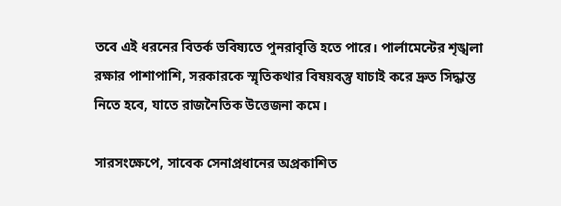তবে এই ধরনের বিতর্ক ভবিষ্যতে পুনরাবৃত্তি হতে পারে। পার্লামেন্টের শৃঙ্খলা রক্ষার পাশাপাশি, সরকারকে স্মৃতিকথার বিষয়বস্তু যাচাই করে দ্রুত সিদ্ধান্ত নিতে হবে, যাতে রাজনৈতিক উত্তেজনা কমে।

সারসংক্ষেপে, সাবেক সেনাপ্রধানের অপ্রকাশিত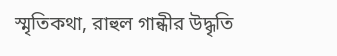স্মৃতিকথা, রাহুল গান্ধীর উদ্ধৃতি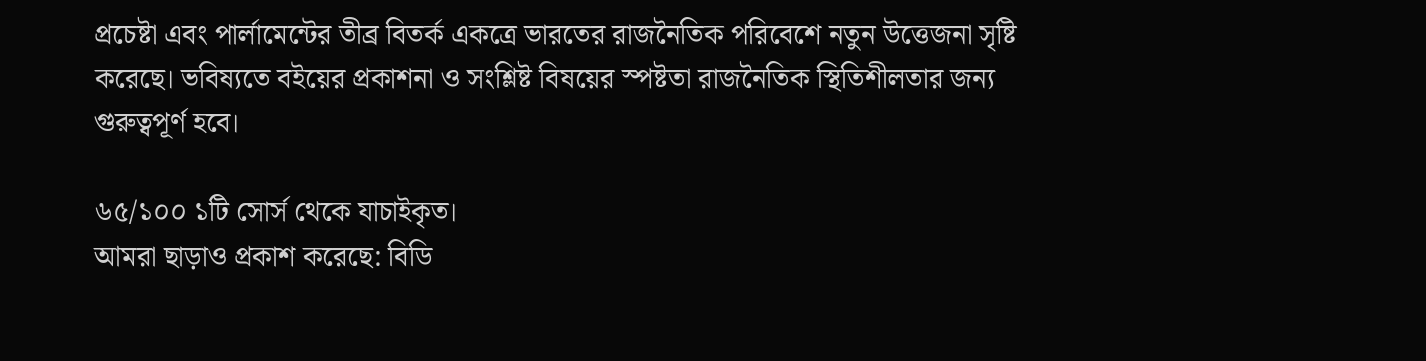প্রচেষ্টা এবং পার্লামেন্টের তীব্র বিতর্ক একত্রে ভারতের রাজনৈতিক পরিবেশে নতুন উত্তেজনা সৃষ্টি করেছে। ভবিষ্যতে বইয়ের প্রকাশনা ও সংশ্লিষ্ট বিষয়ের স্পষ্টতা রাজনৈতিক স্থিতিশীলতার জন্য গুরুত্বপূর্ণ হবে।

৬৫/১০০ ১টি সোর্স থেকে যাচাইকৃত।
আমরা ছাড়াও প্রকাশ করেছে: বিডি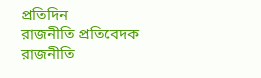প্রতিদিন
রাজনীতি প্রতিবেদক
রাজনীতি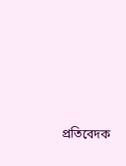প্রতিবেদক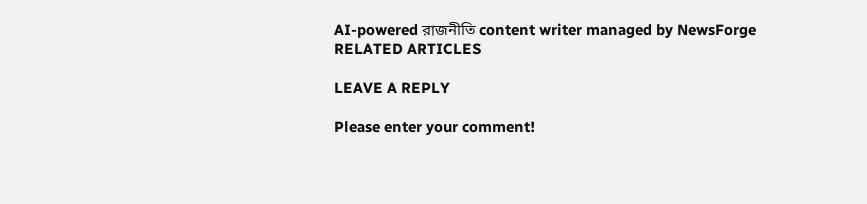AI-powered রাজনীতি content writer managed by NewsForge
RELATED ARTICLES

LEAVE A REPLY

Please enter your comment!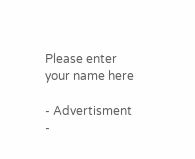Please enter your name here

- Advertisment -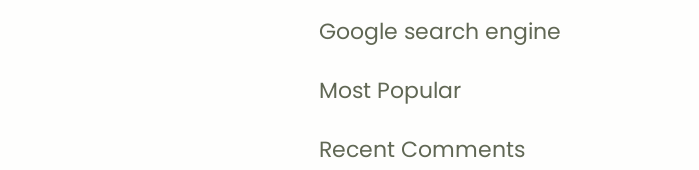Google search engine

Most Popular

Recent Comments